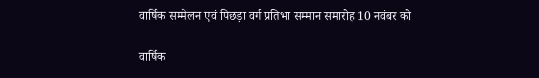वार्षिक सम्मेलन एवं पिछड़ा वर्ग प्रतिभा सम्मान समारोह 10 नवंबर को

वार्षिक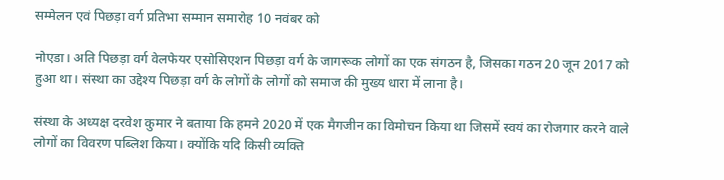सम्मेलन एवं पिछड़ा वर्ग प्रतिभा सम्मान समारोह 10 नवंबर को

नोएडा। अति पिछड़ा वर्ग वेलफेयर एसोसिएशन पिछड़ा वर्ग के जागरूक लोगों का एक संगठन है, जिसका गठन 20 जून 2017 को हुआ था। संस्था का उद्देश्य पिछड़ा वर्ग के लोगों के लोगों को समाज की मुख्य धारा में लाना है।

संस्था के अध्यक्ष दरवेश कुमार ने बताया कि हमने 2020 में एक मैगजीन का विमोचन किया था जिसमें स्वयं का रोजगार करने वाले लोगों का विवरण पब्लिश किया। क्योंकि यदि किसी व्यक्ति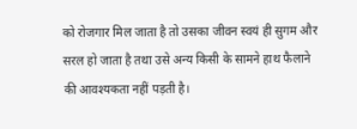को रोजगार मिल जाता है तो उसका जीवन स्वयं ही सुगम और सरल हो जाता है तथा उसे अन्य किसी के सामने हाथ फैलाने की आवश्यकता नहीं पड़ती है।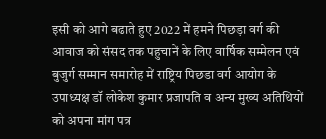इसी को आगे बढाते हुए 2022 में हमने पिछड़ा वर्ग की आवाज को संसद तक पहुचानें के लिए वार्षिक सम्मेलन एवं बुजुर्ग सम्मान समारोह में राष्ट्रिय पिछडा वर्ग आयोग के उपाध्यक्ष डॉ लोकेश कुमार प्रजापति व अन्य मुख्य अतिथियों को अपना मांग पत्र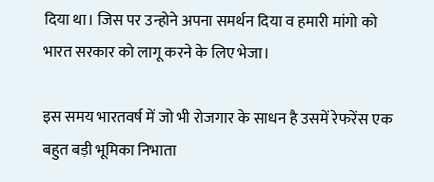दिया था। जिस पर उन्होने अपना समर्थन दिया व हमारी मांगो को भारत सरकार को लागू करने के लिए भेजा।

इस समय भारतवर्ष में जो भी रोजगार के साधन है उसमें रेफरेंस एक बहुत बड़ी भूमिका निभाता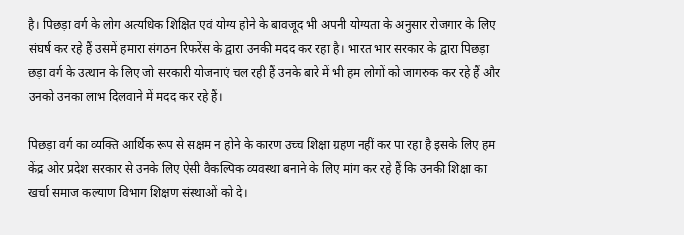है। पिछड़ा वर्ग के लोग अत्यधिक शिक्षित एवं योग्य होने के बावजूद भी अपनी योग्यता के अनुसार रोजगार के लिए संघर्ष कर रहे हैं उसमें हमारा संगठन रिफरेंस के द्वारा उनकी मदद कर रहा है। भारत भार सरकार के द्वारा पिछड़ा छड़ा वर्ग के उत्थान के लिए जो सरकारी योजनाएं चल रही हैं उनके बारे में भी हम लोगों को जागरुक कर रहे हैं और उनको उनका लाभ दिलवाने में मदद कर रहे हैं।

पिछड़ा वर्ग का व्यक्ति आर्थिक रूप से सक्षम न होने के कारण उच्च शिक्षा ग्रहण नहीं कर पा रहा है इसके लिए हम केंद्र ओर प्रदेश सरकार से उनके लिए ऐसी वैकल्पिक व्यवस्था बनाने के लिए मांग कर रहे हैं कि उनकी शिक्षा का खर्चा समाज कल्याण विभाग शिक्षण संस्थाओं को दे।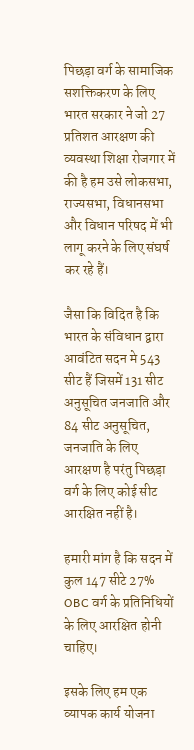पिछड़ा वर्ग के सामाजिक सशक्तिकरण के लिए भारत सरकार ने जो 27 प्रतिशत आरक्षण की व्यवस्था शिक्षा रोजगार में की है हम उसे लोकसभा, राज्यसभा, विधानसभा और विधान परिषद में भी लागू करने के लिए संघर्ष कर रहे हैं।

जैसा कि विदित है कि भारत के संविधान द्वारा आवंटित सदन मे 543 सीट हैं जिसमें 131 सीट अनुसूचित जनजाति और 84 सीट अनुसूचित, जनजाति के लिए आरक्षण है परंतु पिछड़ा वर्ग के लिए कोई सीट आरक्षित नहीं है।

हमारी मांग है कि सदन में कुल 147 सीटे 27% OBC वर्ग के प्रतिनिधियों के लिए आरक्षित होनी चाहिए।

इसके लिए हम एक व्यापक कार्य योजना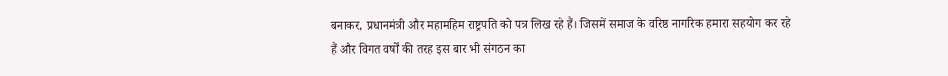बनाकर, प्रधानमंत्री और महामहिम राष्ट्रपति को पत्र लिख रहे हैं। जिसमें समाज के वरिष्ठ नागरिक हमारा सहयोग कर रहे हैं और विगत वर्षों की तरह इस बार भी संगठन का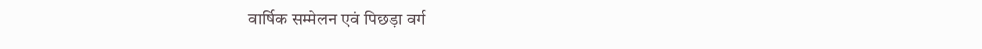वार्षिक सम्मेलन एवं पिछड़ा वर्ग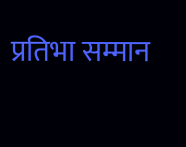प्रतिभा सम्मान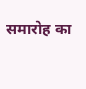समारोह का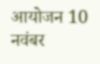आयोजन 10 नवंबर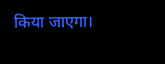किया जाएगा।